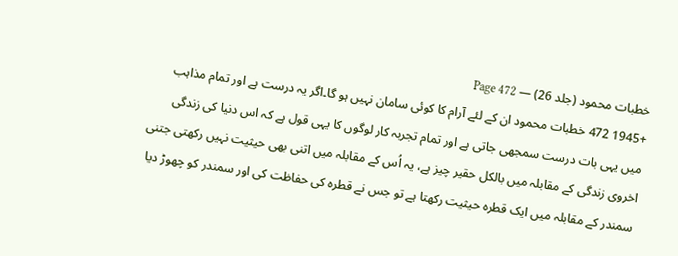خطبات محمود (جلد 26) — Page 472
+1945 472 خطبات محمود ان کے لئے آرام کا کوئی سامان نہیں ہو گا۔اگر یہ درست ہے اور تمام مذاہب میں یہی بات درست سمجھی جاتی ہے اور تمام تجربہ کار لوگوں کا یہی قول ہے کہ اس دنیا کی زندگی اخروی زندگی کے مقابلہ میں بالکل حقیر چیز ہے، یہ اُس کے مقابلہ میں اتنی بھی حیثیت نہیں رکھتی جتنی سمندر کے مقابلہ میں ایک قطرہ حیثیت رکھتا ہے تو جس نے قطرہ کی حفاظت کی اور سمندر کو چھوڑ دیا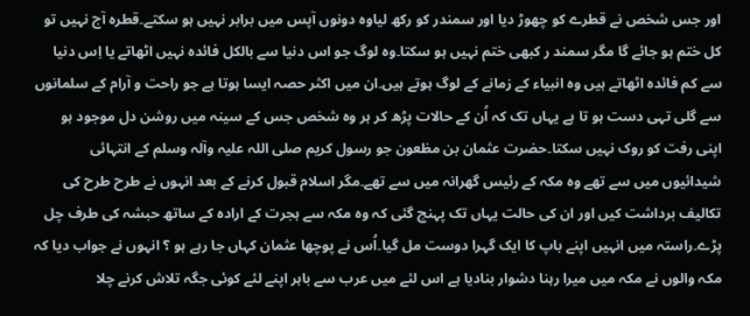اور جس شخص نے قطرے کو چھوڑ دیا اور سمندر کو رکھ لیاوہ دونوں آپس میں برابر نہیں ہو سکتے۔قطرہ آج نہیں تو کل ختم ہو جائے گا مگر سمند ر کبھی ختم نہیں ہو سکتا۔وہ لوگ جو اس دنیا سے بالکل فائدہ نہیں اٹھاتے یا اِس دنیا سے کم فائدہ اٹھاتے ہیں وہ انبیاء کے زمانے کے لوگ ہوتے ہیں۔ان میں اکثر حصہ ایسا ہوتا ہے جو راحت و آرام کے سلمانوں سے گلی تہی دست ہو تا ہے یہاں تک کہ اُن کے حالات پڑھ کر ہر وہ شخص جس کے سینہ میں روشن دل موجود ہو اپنی رفت کو روک نہیں سکتا۔حضرت عثمان بن مظعون جو رسول کریم صلی اللہ علیہ وآلہ وسلم کے انتہائی شیدائیوں میں سے تھے وہ مکہ کے رئیس گھرانہ میں سے تھے۔مگر اسلام قبول کرنے کے بعد انہوں نے طرح طرح کی تکالیف برداشت کیں اور ان کی حالت یہاں تک پہنچ گئی کہ وہ مکہ سے ہجرت کے ارادہ کے ساتھ حبشہ کی طرف چل پڑے۔راستہ میں انہیں اپنے باپ کا ایک گہرا دوست مل گیا۔اُس نے پوچھا عثمان کہاں جا رہے ہو ؟ انہوں نے جواب دیا کہ مکہ والوں نے مکہ میں میرا رہنا دشوار بنادیا ہے اس لئے میں عرب سے باہر اپنے لئے کوئی جگہ تلاش کرنے چلا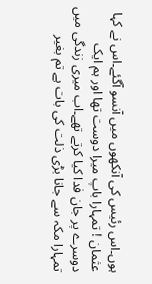ہوں۔اس رئیس کی آنکھوں میں آنسو آگئے۔اس نے کہا عثمان ! تمہارا باپ میرا دوست تھا اور ہم ایک دوسرے پر جان فدا کیا کرتے تھے۔اب میری زندگی میں تمہارا مکہ سے جانا بڑی ذلت کی بات ہے تم بغیر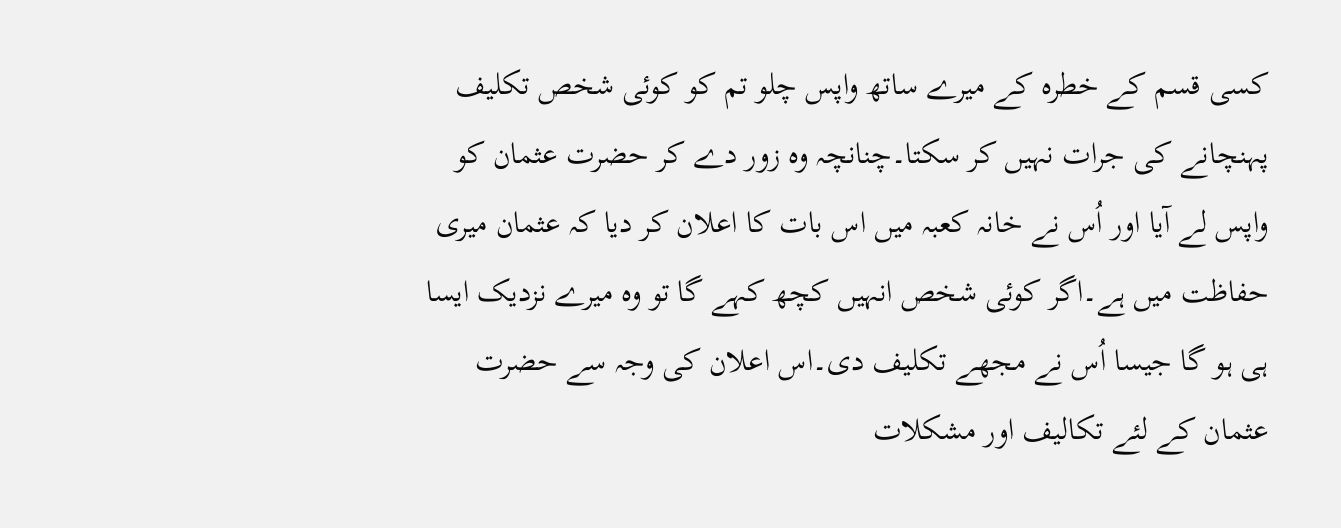کسی قسم کے خطرہ کے میرے ساتھ واپس چلو تم کو کوئی شخص تکلیف پہنچانے کی جرات نہیں کر سکتا۔چنانچہ وہ زور دے کر حضرت عثمان کو واپس لے آیا اور اُس نے خانہ کعبہ میں اس بات کا اعلان کر دیا کہ عثمان میری حفاظت میں ہے۔اگر کوئی شخص انہیں کچھ کہے گا تو وہ میرے نزدیک ایسا ہی ہو گا جیسا اُس نے مجھے تکلیف دی۔اس اعلان کی وجہ سے حضرت عثمان کے لئے تکالیف اور مشکلات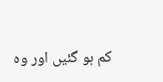کم ہو گئیں اور وہ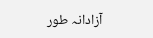آزادانہ طور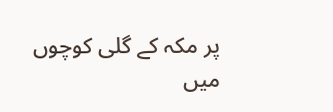پر مکہ کے گلی کوچوں میں